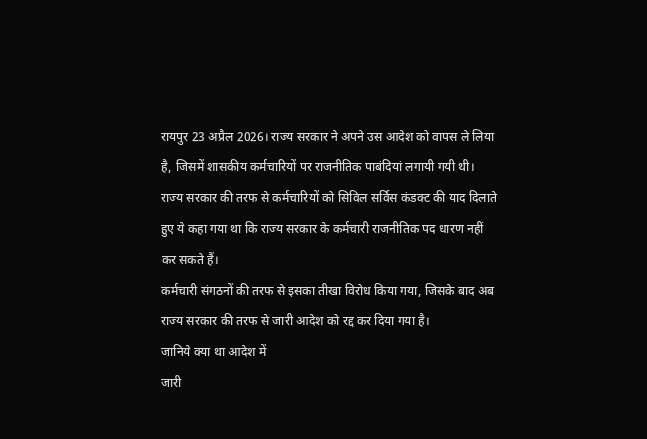रायपुर 23 अप्रैल 2026। राज्य सरकार ने अपने उस आदेश को वापस ले लिया है, जिसमें शासकीय कर्मचारियों पर राजनीतिक पाबंदियां लगायी गयी थी। राज्य सरकार की तरफ से कर्मचारियों को सिविल सर्विस कंडक्ट की याद दिलाते हुए ये कहा गया था कि राज्य सरकार के कर्मचारी राजनीतिक पद धारण नहीं कर सकते हैं।
कर्मचारी संगठनों की तरफ से इसका तीखा विरोध किया गया, जिसके बाद अब राज्य सरकार की तरफ से जारी आदेश को रद्द कर दिया गया है।
जानिये क्या था आदेश में
जारी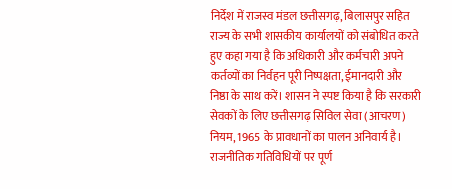निर्देश में राजस्व मंडल छत्तीसगढ़, बिलासपुर सहित राज्य के सभी शासकीय कार्यालयों को संबोधित करते हुए कहा गया है कि अधिकारी और कर्मचारी अपने कर्तव्यों का निर्वहन पूरी निष्पक्षता, ईमानदारी और निष्ठा के साथ करें। शासन ने स्पष्ट किया है कि सरकारी सेवकों के लिए छत्तीसगढ़ सिविल सेवा (आचरण) नियम, 1965 के प्रावधानों का पालन अनिवार्य है।
राजनीतिक गतिविधियों पर पूर्ण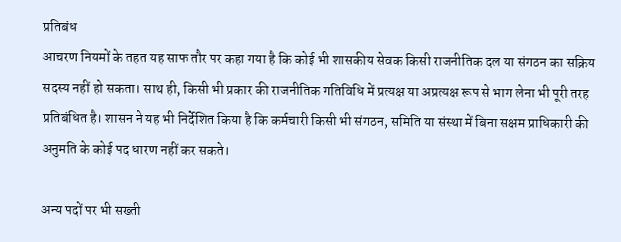प्रतिबंध
आचरण नियमों के तहत यह साफ तौर पर कहा गया है कि कोई भी शासकीय सेवक किसी राजनीतिक दल या संगठन का सक्रिय सदस्य नहीं हो सकता। साथ ही, किसी भी प्रकार की राजनीतिक गतिविधि में प्रत्यक्ष या अप्रत्यक्ष रूप से भाग लेना भी पूरी तरह प्रतिबंधित है। शासन ने यह भी निर्देशित किया है कि कर्मचारी किसी भी संगठन, समिति या संस्था में बिना सक्षम प्राधिकारी की अनुमति के कोई पद धारण नहीं कर सकते।

अन्य पदों पर भी सख्ती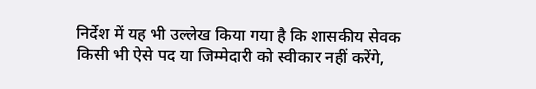निर्देश में यह भी उल्लेख किया गया है कि शासकीय सेवक किसी भी ऐसे पद या जिम्मेदारी को स्वीकार नहीं करेंगे,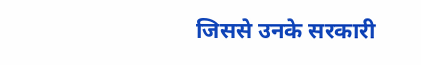जिससे उनके सरकारी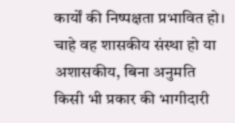कार्यों की निष्पक्षता प्रभावित हो। चाहे वह शासकीय संस्था हो या अशासकीय, बिना अनुमति किसी भी प्रकार की भागीदारी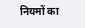नियमों का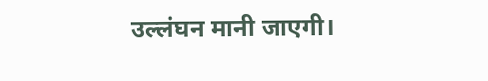उल्लंघन मानी जाएगी।